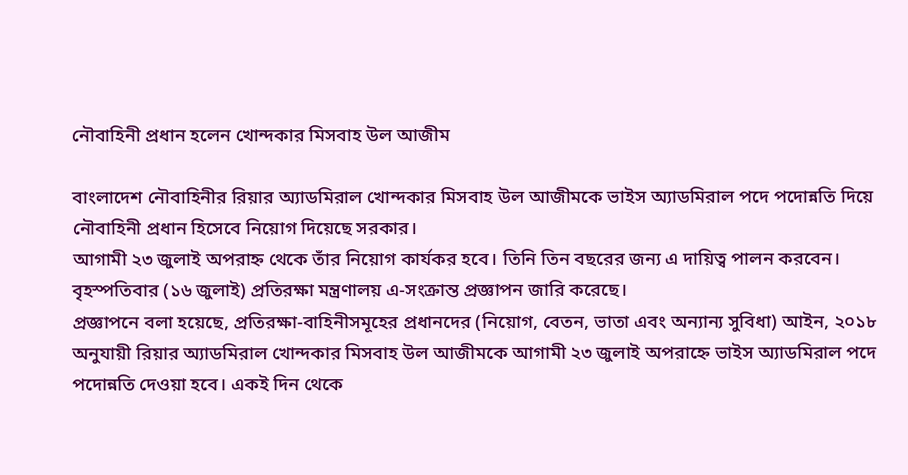নৌবাহিনী প্রধান হলেন খোন্দকার মিসবাহ উল আজীম

বাংলাদেশ নৌবাহিনীর রিয়ার অ্যাডমিরাল খোন্দকার মিসবাহ উল আজীমকে ভাইস অ্যাডমিরাল পদে পদোন্নতি দিয়ে নৌবাহিনী প্রধান হিসেবে নিয়োগ দিয়েছে সরকার।
আগামী ২৩ জুলাই অপরাহ্ন থেকে তাঁর নিয়োগ কার্যকর হবে। তিনি তিন বছরের জন্য এ দায়িত্ব পালন করবেন।
বৃহস্পতিবার (১৬ জুলাই) প্রতিরক্ষা মন্ত্রণালয় এ-সংক্রান্ত প্রজ্ঞাপন জারি করেছে।
প্রজ্ঞাপনে বলা হয়েছে, প্রতিরক্ষা-বাহিনীসমূহের প্রধানদের (নিয়োগ, বেতন, ভাতা এবং অন্যান্য সুবিধা) আইন, ২০১৮ অনুযায়ী রিয়ার অ্যাডমিরাল খোন্দকার মিসবাহ উল আজীমকে আগামী ২৩ জুলাই অপরাহ্নে ভাইস অ্যাডমিরাল পদে পদোন্নতি দেওয়া হবে। একই দিন থেকে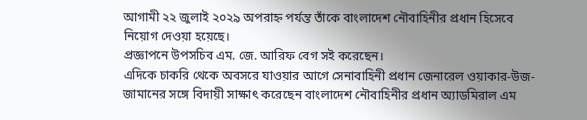আগামী ২২ জুলাই ২০২৯ অপরাহ্ন পর্যন্ত তাঁকে বাংলাদেশ নৌবাহিনীর প্রধান হিসেবে নিয়োগ দেওয়া হয়েছে।
প্রজ্ঞাপনে উপসচিব এম. জে. আরিফ বেগ সই করেছেন।
এদিকে চাকরি থেকে অবসরে যাওয়ার আগে সেনাবাহিনী প্রধান জেনারেল ওয়াকার-উজ-জামানের সঙ্গে বিদায়ী সাক্ষাৎ করেছেন বাংলাদেশ নৌবাহিনীর প্রধান অ্যাডমিরাল এম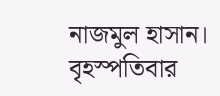নাজমুল হাসান।
বৃহস্পতিবার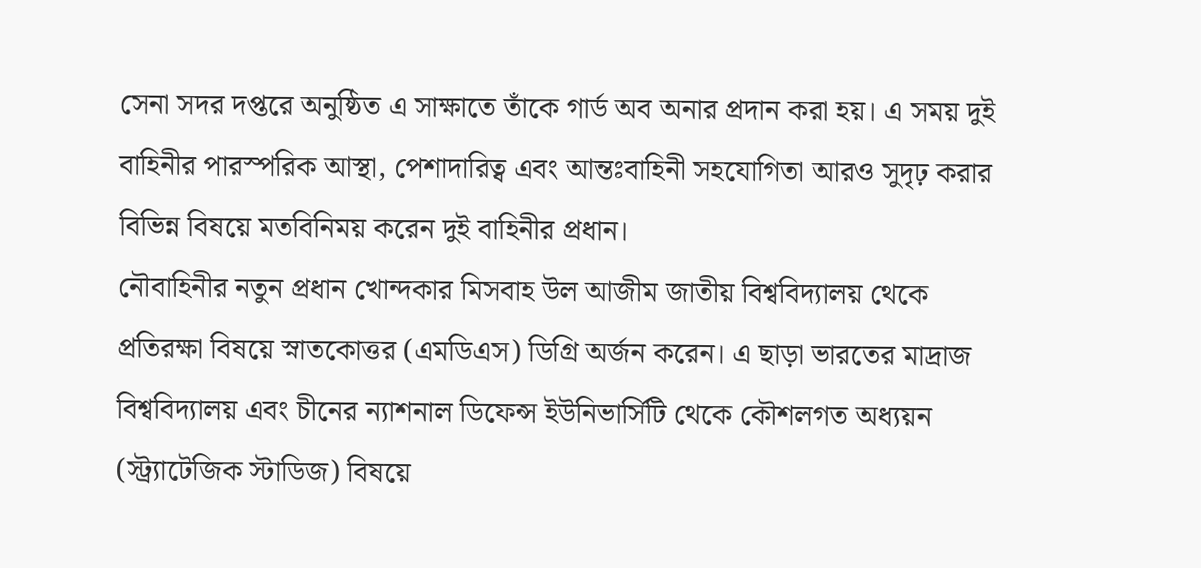সেনা সদর দপ্তরে অনুষ্ঠিত এ সাক্ষাতে তাঁকে গার্ড অব অনার প্রদান করা হয়। এ সময় দুই বাহিনীর পারস্পরিক আস্থা, পেশাদারিত্ব এবং আন্তঃবাহিনী সহযোগিতা আরও সুদৃঢ় করার বিভিন্ন বিষয়ে মতবিনিময় করেন দুই বাহিনীর প্রধান।
নৌবাহিনীর নতুন প্রধান খোন্দকার মিসবাহ উল আজীম জাতীয় বিশ্ববিদ্যালয় থেকে প্রতিরক্ষা বিষয়ে স্নাতকোত্তর (এমডিএস) ডিগ্রি অর্জন করেন। এ ছাড়া ভারতের মাদ্রাজ বিশ্ববিদ্যালয় এবং চীনের ন্যাশনাল ডিফেন্স ইউনিভার্সিটি থেকে কৌশলগত অধ্যয়ন (স্ট্র্যাটেজিক স্টাডিজ) বিষয়ে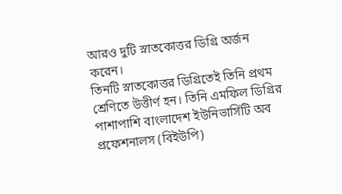আরও দুটি স্নাতকোত্তর ডিগ্রি অর্জন করেন।
তিনটি স্নাতকোত্তর ডিগ্রিতেই তিনি প্রথম শ্রেণিতে উত্তীর্ণ হন। তিনি এমফিল ডিগ্রির পাশাপাশি বাংলাদেশ ইউনিভার্সিটি অব প্রফেশনালস (বিইউপি)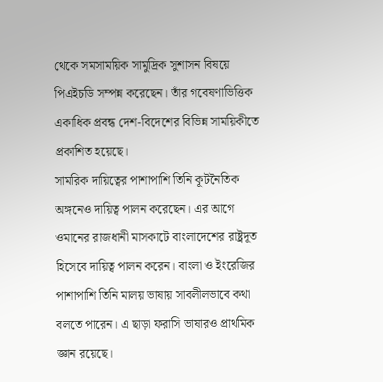থেকে সমসাময়িক সামুদ্রিক সুশাসন বিষয়ে পিএইচডি সম্পন্ন করেছেন। তাঁর গবেষণাভিত্তিক একাধিক প্রবন্ধ দেশ-বিদেশের বিভিন্ন সাময়িকীতে প্রকাশিত হয়েছে।
সামরিক দায়িত্বের পাশাপাশি তিনি কূটনৈতিক অঙ্গনেও দায়িত্ব পালন করেছেন। এর আগে ওমানের রাজধানী মাসকাটে বাংলাদেশের রাষ্ট্রদূত হিসেবে দায়িত্ব পালন করেন। বাংলা ও ইংরেজির পাশাপাশি তিনি মালয় ভাষায় সাবলীলভাবে কথা বলতে পারেন। এ ছাড়া ফরাসি ভাষারও প্রাথমিক জ্ঞান রয়েছে।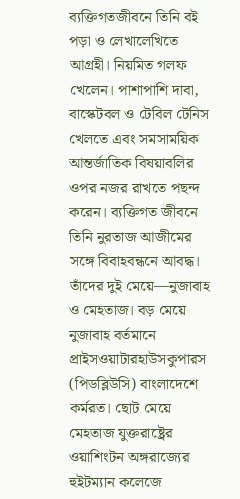ব্যক্তিগতজীবনে তিনি বই পড়া ও লেখালেখিতে আগ্রহী। নিয়মিত গলফ খেলেন। পাশাপাশি দাবা, বাস্কেটবল ও টেবিল টেনিস খেলতে এবং সমসাময়িক আন্তর্জাতিক বিষয়াবলির ওপর নজর রাখতে পছন্দ করেন। ব্যক্তিগত জীবনে তিনি নুরতাজ আজীমের সঙ্গে বিবাহবন্ধনে আবদ্ধ।
তাঁদের দুই মেয়ে—নুজাবাহ ও মেহতাজ। বড় মেয়ে নুজাবাহ বর্তমানে প্রাইসওয়াটারহাউসকুপারস (পিডব্লিউসি) বাংলাদেশে কর্মরত। ছোট মেয়ে মেহতাজ যুক্তরাষ্ট্রের ওয়াশিংটন অঙ্গরাজ্যের হুইটম্যান কলেজে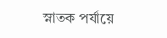স্নাতক পর্যায়ে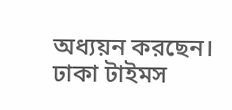অধ্যয়ন করছেন।
ঢাকা টাইমস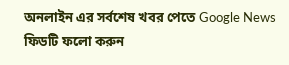অনলাইন এর সর্বশেষ খবর পেতে Google News ফিডটি ফলো করুন